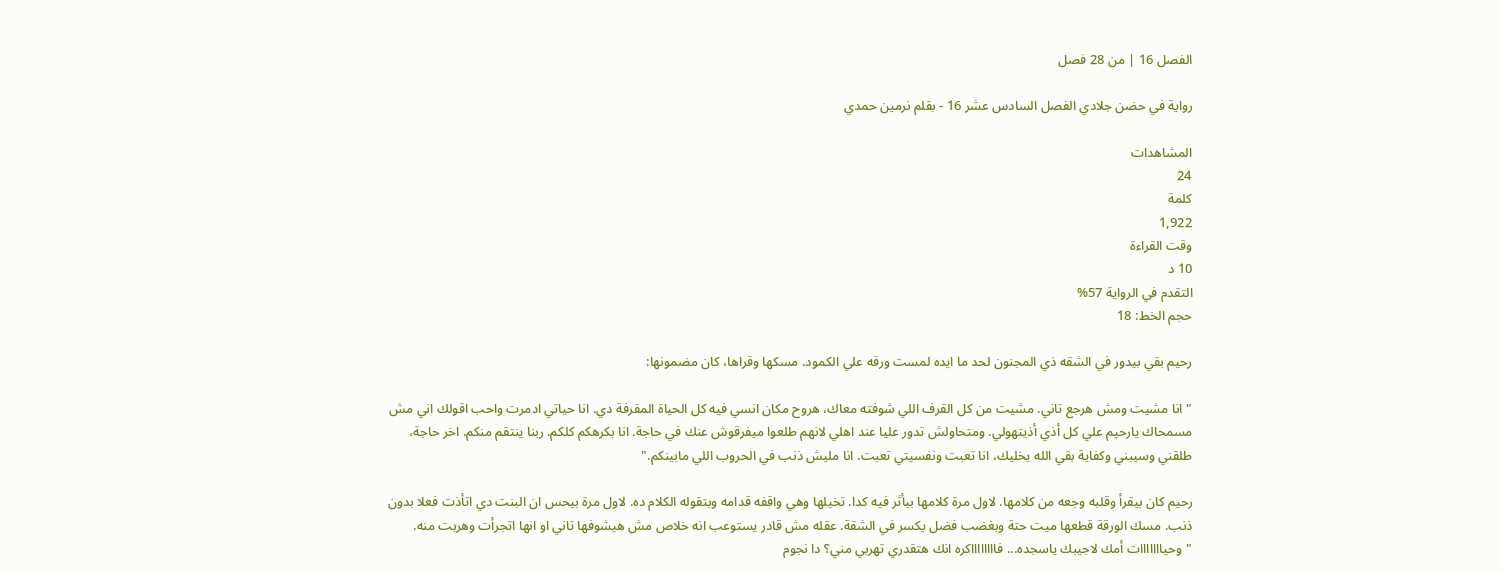الفصل 16 | من 28 فصل

رواية في حضن جلادي الفصل السادس عشر 16 - بقلم نرمين حمدي

المشاهدات
24
كلمة
1,922
وقت القراءة
10 د
التقدم في الرواية 57%
حجم الخط: 18

رحيم بقي بيدور في الشقه ذي المجنون لحد ما ايده لمست ورقه علي الكمود. مسكها وقراها، كان مضمونها:

"انا مشيت ومش هرجع تاني. مشيت من كل القرف اللي شوفته معاك، هروح مكان انسي فيه كل الحياة المقرفة دي. انا حياتي ادمرت واحب اقولك اني مش مسمحاك يارحيم علي كل أذي أذيتهولي. ومتحاولش تدور عليا عند اهلي لانهم طلعوا ميفرقوش عنك في حاجة. انا بكرهكم كلكم. ربنا ينتقم منكم. اخر حاجة، طلقني وسيبني وكفاية بقي الله يخليك، انا تعبت ونفسيتي تعبت. انا مليش ذنب في الحروب اللي مابينكم."

رحيم كان بيقرأ وقلبه وجعه من كلامها. لاول مرة كلامها بيأثر فيه كدا. تخيلها وهي واقفه قدامه وبتقوله الكلام ده. لاول مرة بيحس ان البنت دي اتأذت فعلا بدون ذنب. مسك الورقة قطعها ميت حتة وبغضب فضل يكسر في الشقة. عقله مش قادر يستوعب انه خلاص مش هيشوفها تاني او انها اتجرأت وهربت منه. "وحيااااااات أمك لاجيبك ياسجده... فااااااااكره انك هتقدري تهربي مني؟ دا نجوم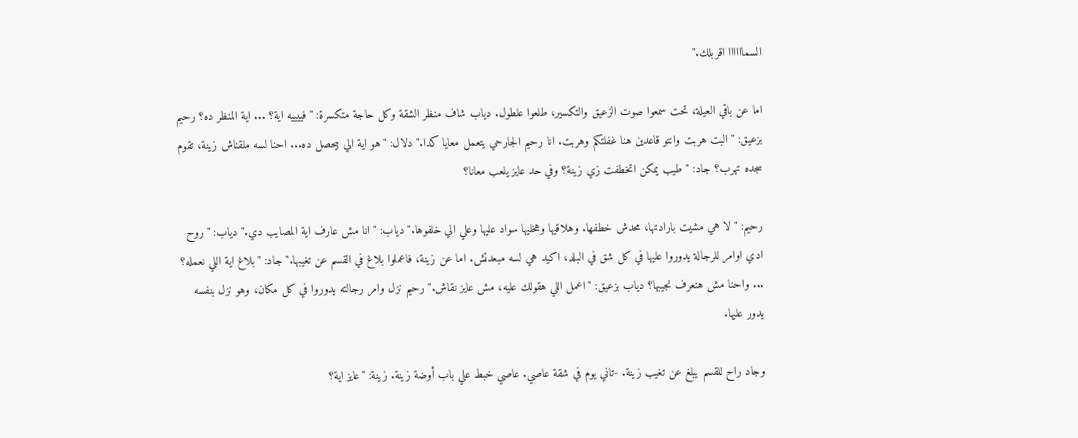السماااااا اقربلك."

اما عن باقي العيلة، تحت سمعوا صوت الزعيق والتكسير، طلعوا علطول. دياب شاف منظر الشقة وكل حاجة متكسرة: "فييييه اية؟ ... اية المنظر ده؟ رحيم بزعيق: "البت هربت وانتو قاعدين هنا غفلتكم وهربت. انا رحيم الجارحي يتعمل معايا كدا." دلال: "هو اية الي بيحصل ده... احنا لسه ملقناش زينة، تقوم سجده تهرب؟ جاد: "طيب يمكن اتخطفت زي زينة؟ وفي حد عايز يلعب معانا؟

رحيم: "لا هي مشيت بارادتها، محدش خطفها. وهلاقيها وهخليها سواد عليها وعلي الي خلفوها." دياب: "انا مش عارف اية المصايب دي." دياب: "روح ادي اوامر للرجالة يدوروا عليها في كل شق في البلد، اكيد هي لسه مبعدتش. اما عن زينة، فاعملوا بلاغ في القسم عن تغيبها." جاد: "بلاغ اية اللي نعمله؟ ... واحنا مش هنعرف نجيبها؟ دياب بزعيق: "اعمل اللي هقولك عليه، مش عايز نقاش." رحيم نزل وامر رجالته يدوروا في كل مكان، وهو نزل بنفسه يدور عليها.

وجاد راح للقسم يبلغ عن تغيب زينة. -تاني يوم في شقة عاصي. عاصي خبط علي باب أوضة زينة. زينة: "عايز اية؟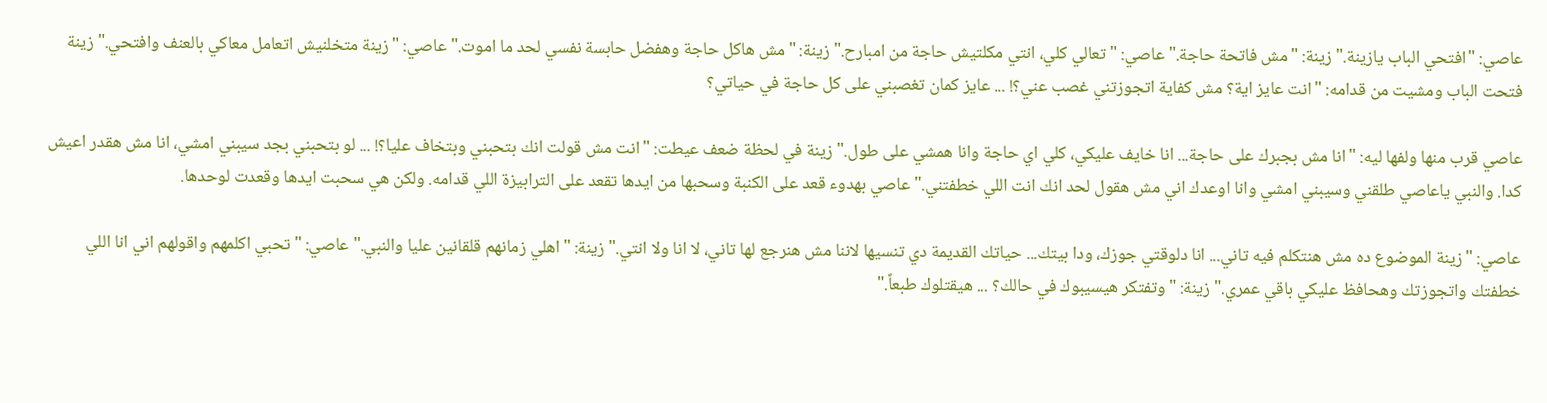عاصي: "افتحي الباب يازينة." زينة: "مش فاتحة حاجة." عاصي: "تعالي كلي، انتي مكلتيش حاجة من امبارح." زينة: "مش هاكل حاجة وهفضل حابسة نفسي لحد ما اموت." عاصي: "زينة متخلنيش اتعامل معاكي بالعنف وافتحي." زينة فتحت الباب ومشيت من قدامه: "انت عايز اية؟ مش كفاية اتجوزتني غصب عني؟! ... عايز كمان تغصبني على كل حاجة في حياتي؟

عاصي قرب منها ولفها ليه: "انا مش بجبرك على حاجة... انا خايف عليكي، كلي اي حاجة وانا همشي على طول." زينة في لحظة ضعف عيطت: "انت مش قولت انك بتحبني وبتخاف عليا؟! ... لو بتحبني بجد سيبني امشي، انا مش هقدر اعيش كدا. والنبي ياعاصي طلقني وسيبني امشي وانا اوعدك اني مش هقول لحد انك انت اللي خطفتني." عاصي بهدوء قعد على الكنبة وسحبها من ايدها تقعد على الترابيزة اللي قدامه. ولكن هي سحبت ايدها وقعدت لوحدها.

عاصي: "زينة الموضوع ده مش هنتكلم فيه تاني... انا دلوقتي جوزك، ودا بيتك... حياتك القديمة دي تنسيها لاننا مش هنرجع لها تاني، لا انا ولا انتي." زينة: "اهلي زمانهم قلقانين عليا والنبي." عاصي: "تحبي اكلمهم واقولهم اني انا اللي خطفتك واتجوزتك وهحافظ عليكي باقي عمري." زينة: "وتفتكر هيسيبوك في حالك؟ ... هيقتلوك طبعاً."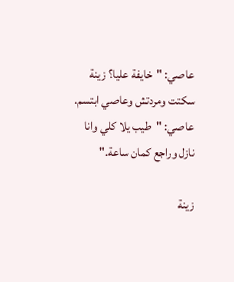عاصي: "خايفة عليا؟ زينة سكتت ومردتش وعاصي ابتسم. عاصي: "طيب يلا كلي وانا نازل وراجع كمان ساعة."

زينة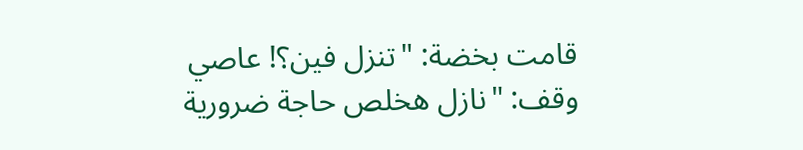قامت بخضة: "تنزل فين؟! عاصي وقف: "نازل هخلص حاجة ضرورية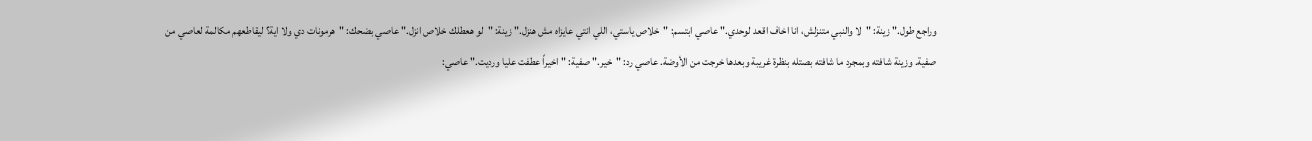وراجع طول." زينة: "لا والنبي متنزلش، انا اخاف اقعد لوحدي." عاصي ابتسم: "خلاص ياستي، اللي انتي عايزاه مش هنزل." زينة: "لو هعطلك خلاص انزل." عاصي بضحك: "هرمونات دي ولا اية؟ ليقاطعهم مكالمة لعاصي من صفية. وزينة شافته وبمجرد ما شافته بصتله بنظرة غريبة وبعدها خرجت من الأوضة. عاصي رد: "خير." صفية: "اخيراً عطفت عليا ورديت." عاصي: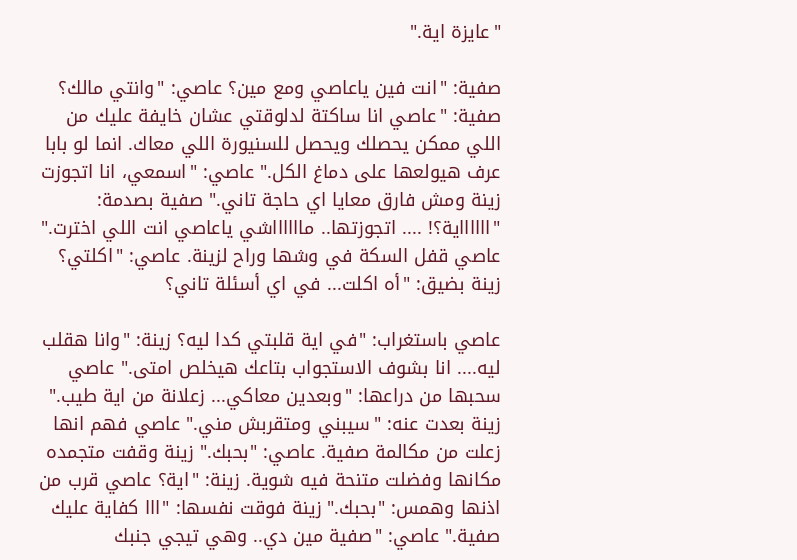"عايزة اية."

صفية: "انت فين ياعاصي ومع مين؟ عاصي: "وانتي مالك؟ صفية: "عاصي انا ساكتة لدلوقتي عشان خايفة عليك من اللي ممكن يحصلك ويحصل للسنيورة اللي معاك. انما لو بابا عرف هيولعها على دماغ الكل." عاصي: "اسمعي، انا اتجوزت زينة ومش فارق معايا اي حاجة تاني." صفية بصدمة: "ااااااية؟! .... اتجوزتها.. مااااااشي ياعاصي انت اللي اخترت." عاصي قفل السكة في وشها وراح لزينة. عاصي: "اكلتي؟ زينة بضيق: "أه اكلت... في اي أسئلة تاني؟

عاصي باستغراب: "في اية قلبتي كدا ليه؟ زينة: "وانا هقلب ليه.... انا بشوف الاستجواب بتاعك هيخلص امتى." عاصي سحبها من دراعها: "وبعدين معاكي... زعلانة من اية طيب." زينة بعدت عنه: "سيبني ومتقربش مني." عاصي فهم انها زعلت من مكالمة صفية. عاصي: "بحبك." زينة وقفت متجمده مكانها وفضلت متنحة فيه شوية. زينة: "اية؟ عاصي قرب من اذنها وهمس: "بحبك." زينة فوقت نفسها: "ااا كفاية عليك صفية." عاصي: "صفية مين دي.. وهي تيجي جنبك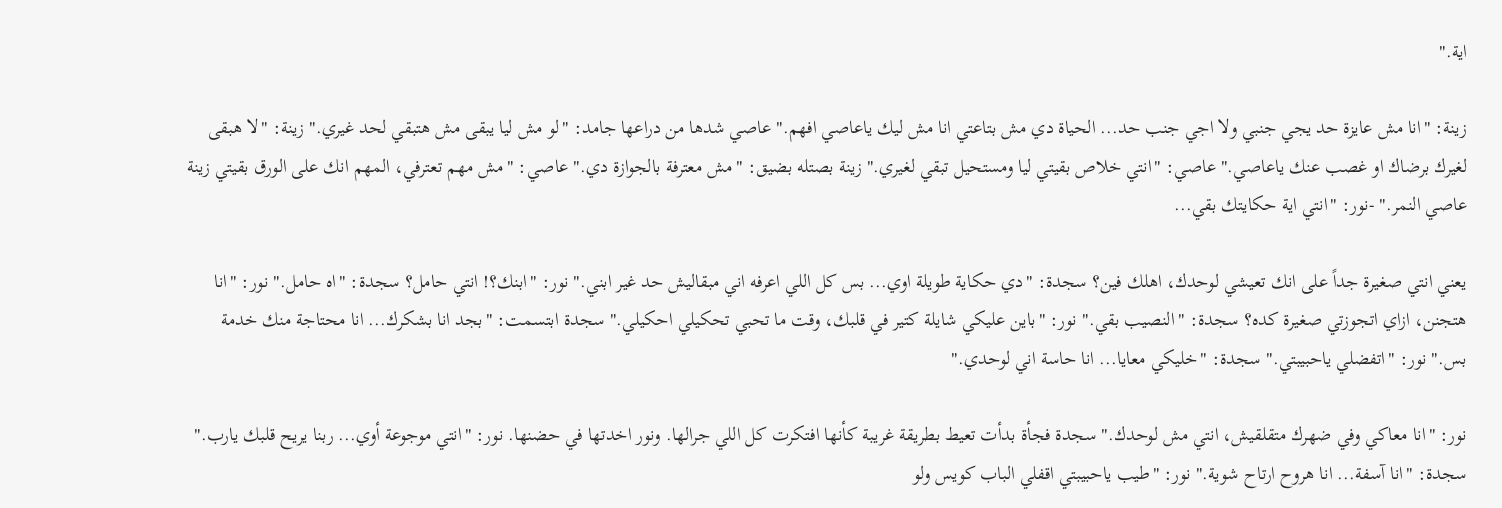اية."

زينة: "انا مش عايزة حد يجي جنبي ولا اجي جنب حد... الحياة دي مش بتاعتي انا مش ليك ياعاصي افهم." عاصي شدها من دراعها جامد: "لو مش ليا يبقى مش هتبقي لحد غيري." زينة: "لا هبقى لغيرك برضاك او غصب عنك ياعاصي." عاصي: "انتي خلاص بقيتي ليا ومستحيل تبقي لغيري." زينة بصتله بضيق: "مش معترفة بالجوازة دي." عاصي: "مش مهم تعترفي، المهم انك على الورق بقيتي زينة عاصي النمر." -نور: "انتي اية حكايتك بقي...

يعني انتي صغيرة جداً على انك تعيشي لوحدك، اهلك فين؟ سجدة: "دي حكاية طويلة اوي... بس كل اللي اعرفه اني مبقاليش حد غير ابني." نور: "ابنك؟! انتي حامل؟ سجدة: "اه حامل." نور: "انا هتجنن، ازاي اتجوزتي صغيرة كده؟ سجدة: "النصيب بقي." نور: "باين عليكي شايلة كتير في قلبك، وقت ما تحبي تحكيلي احكيلي." سجدة ابتسمت: "بجد انا بشكرك... انا محتاجة منك خدمة بس." نور: "اتفضلي ياحبيبتي." سجدة: "خليكي معايا... انا حاسة اني لوحدي."

نور: "انا معاكي وفي ضهرك متقلقيش، انتي مش لوحدك." سجدة فجأة بدأت تعيط بطريقة غريبة كأنها افتكرت كل اللي جرالها. ونور اخدتها في حضنها. نور: "انتي موجوعة أوي... ربنا يريح قلبك يارب." سجدة: "انا آسفة... انا هروح ارتاح شوية." نور: "طيب ياحبيبتي اقفلي الباب كويس ولو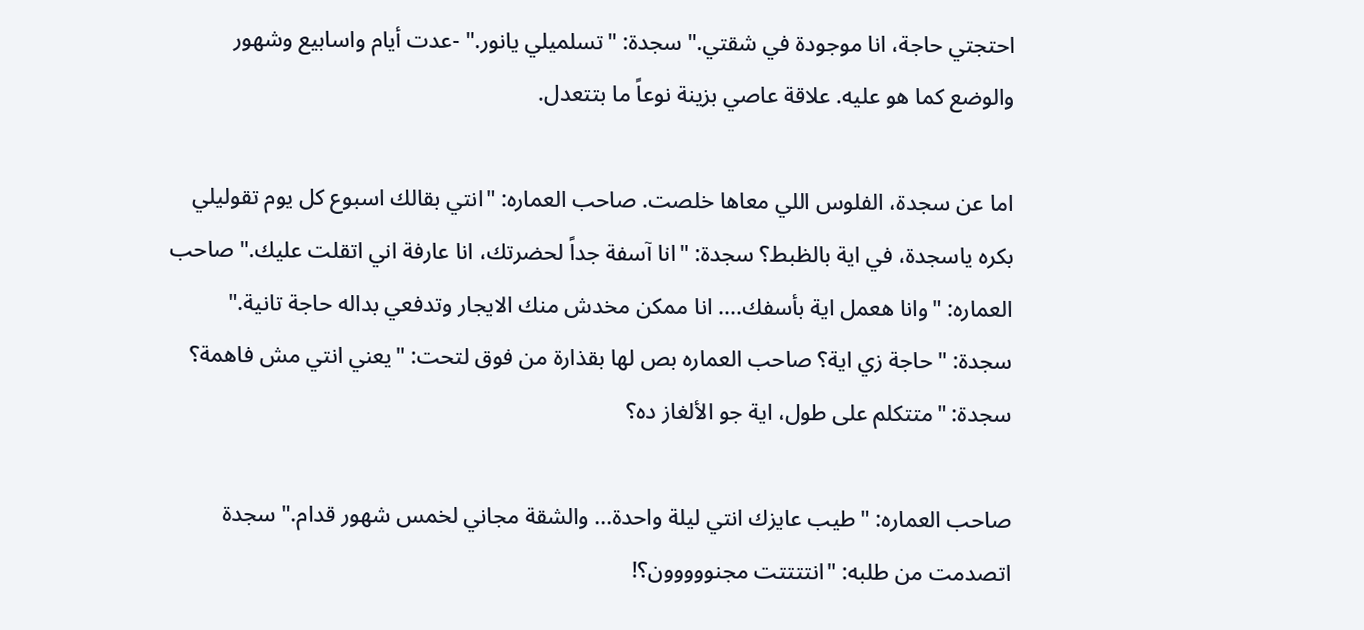احتجتي حاجة، انا موجودة في شقتي." سجدة: "تسلميلي يانور." -عدت أيام واسابيع وشهور والوضع كما هو عليه. علاقة عاصي بزينة نوعاً ما بتتعدل.

اما عن سجدة، الفلوس اللي معاها خلصت. صاحب العماره: "انتي بقالك اسبوع كل يوم تقوليلي بكره ياسجدة، في اية بالظبط؟ سجدة: "انا آسفة جداً لحضرتك، انا عارفة اني اتقلت عليك." صاحب العماره: "وانا هعمل اية بأسفك.... انا ممكن مخدش منك الايجار وتدفعي بداله حاجة تانية." سجدة: "حاجة زي اية؟ صاحب العماره بص لها بقذارة من فوق لتحت: "يعني انتي مش فاهمة؟ سجدة: "متتكلم على طول، اية جو الألغاز ده؟

صاحب العماره: "طيب عايزك انتي ليلة واحدة... والشقة مجاني لخمس شهور قدام." سجدة اتصدمت من طلبه: "انتتتتت مجنووووون؟!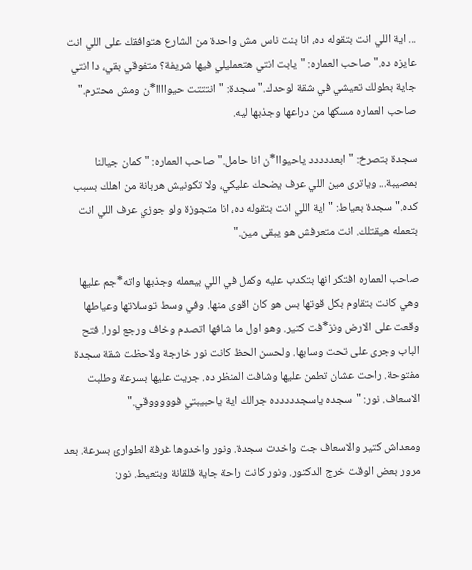... اية اللي انت بتقوله ده، انا بنت ناس مش واحدة من الشارع هتوافقك على اللي انت عايزه ده." صاحب العماره: "يابت انتي هتعمليلي فيها شريفة؟ متفوقي بقي، دا انتي جاية بطولك تعيشي في شقة لوحدك." سجدة: "انتتتت حيواااا*ن ومش محترم." صاحب العماره مسكها من دراعها وجذبها ليه.

سجدة بتصرخ: "ابعددددد ياحيواا*ن انا حامل." صاحب العماره: "كمان جيالنا بمصيبة... وياترى مين اللي عرف يضحك عليكي، ولا تكونيش هربانة من اهلك بسبب كده." سجدة بعياط: "اية اللي انت بتقوله ده، انا متجوزة ولو جوزي عرف اللي انت بتعمله هيقتلك. انت متعرفش هو يبقى مين."

صاحب العماره افتكر انها بتكدب عليه وكمل في اللي بيعمله وجذبها واته*جم عليها وهي كانت بتقاوم بكل قوتها بس هو كان اقوى منها. وفي وسط توسلاتها وعياطها وقعت على الارض ونز*فت كتير. وهو اول ما شافها اتصدم وخاف ورجع لورا. فتح الباب وجرى على تحت وسابها. ولحسن الحظ كانت نور خارجة ولاحظت شقة سجدة مفتوحة. راحت عشان تطمن عليها وشافت المنظر ده. جريت عليها بسرعة وطلبت الاسعاف. نور: "سجده ياسجددددده جرالك اية ياحبيبتي فوووووقي."

ومعداش كتير والاسعاف جت واخدت سجدة. ونور واخدوها غرفة الطوارئ بسرعة. بعد مرور بعض الوقت خرج الدكتور. ونور كانت راحة جاية قلقانة وبتعيط. نور: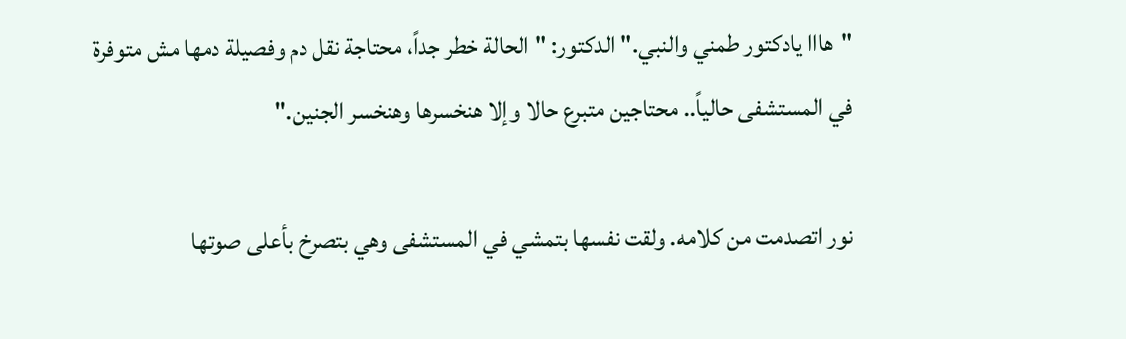"هااا يادكتور طمني والنبي." الدكتور: "الحالة خطر جداً، محتاجة نقل دم وفصيلة دمها مش متوفرة في المستشفى حالياً.. محتاجين متبرع حالا وإلا هنخسرها وهنخسر الجنين."

نور اتصدمت من كلامه. ولقت نفسها بتمشي في المستشفى وهي بتصرخ بأعلى صوتها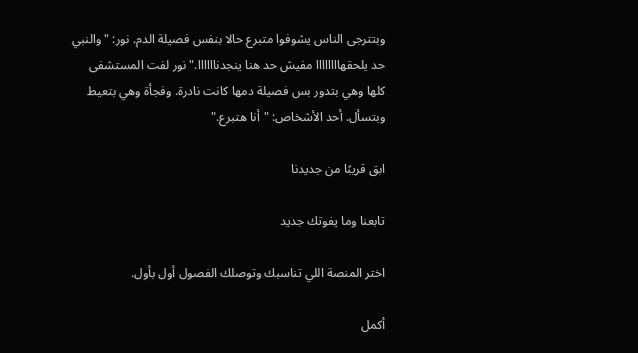وبتترجى الناس يشوفوا متبرع حالا بنفس فصيلة الدم. نور: "والنبي حد يلحقهاااااااا مفيش حد هنا ينجدناااااا." نور لفت المستشفى كلها وهي بتدور بس فصيلة دمها كانت نادرة. وفجأة وهي بتعيط وبتسأل. أحد الأشخاص: "أنا هتبرع."

ابق قريبًا من جديدنا

تابعنا وما يفوتك جديد

اختر المنصة اللي تناسبك وتوصلك الفصول أول بأول.

أكمل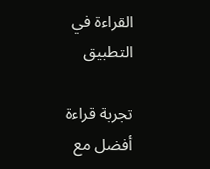القراءة في التطبيق

تجربة قراءة أفضل مع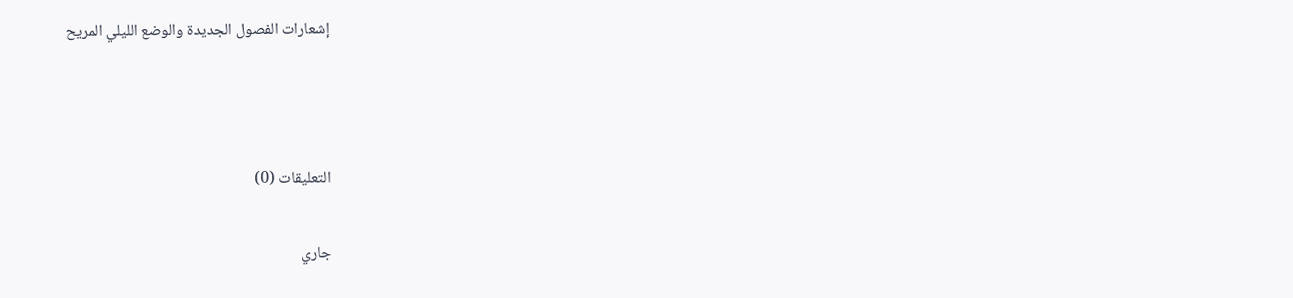إشعارات الفصول الجديدة والوضع الليلي المريح



التعليقات (0)

جاري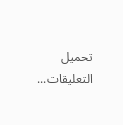تحميل التعليقات...